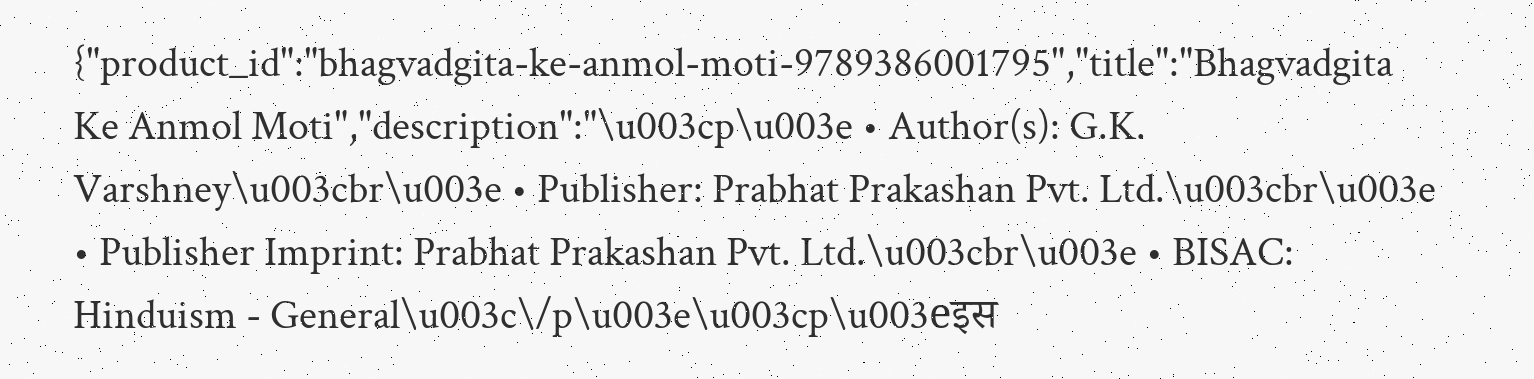{"product_id":"bhagvadgita-ke-anmol-moti-9789386001795","title":"Bhagvadgita Ke Anmol Moti","description":"\u003cp\u003e • Author(s): G.K. Varshney\u003cbr\u003e • Publisher: Prabhat Prakashan Pvt. Ltd.\u003cbr\u003e • Publisher Imprint: Prabhat Prakashan Pvt. Ltd.\u003cbr\u003e • BISAC: Hinduism - General\u003c\/p\u003e\u003cp\u003eइस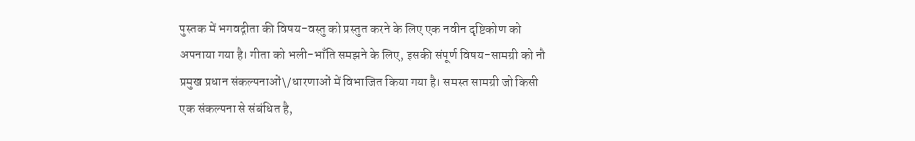पुस्तक में भगवद्गीता की विषय-वस्तु को प्रस्तुत करने के लिए एक नवीन दृष्टिकोण को अपनाया गया है। गीता को भली-भाँति समझने के लिए, इसकी संपूर्ण विषय-सामग्री को नौ प्रमुख प्रधान संकल्पनाओं\/धारणाओं में विभाजित किया गया है। समस्त सामग्री जो किसी एक संकल्पना से संबंधित है,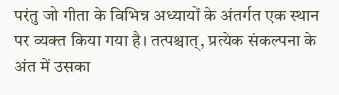परंतु जो गीता के विभिन्न अध्यायों के अंतर्गत एक स्थान पर व्यक्त किया गया है। तत्पश्चात्, प्रत्येक संकल्पना के अंत में उसका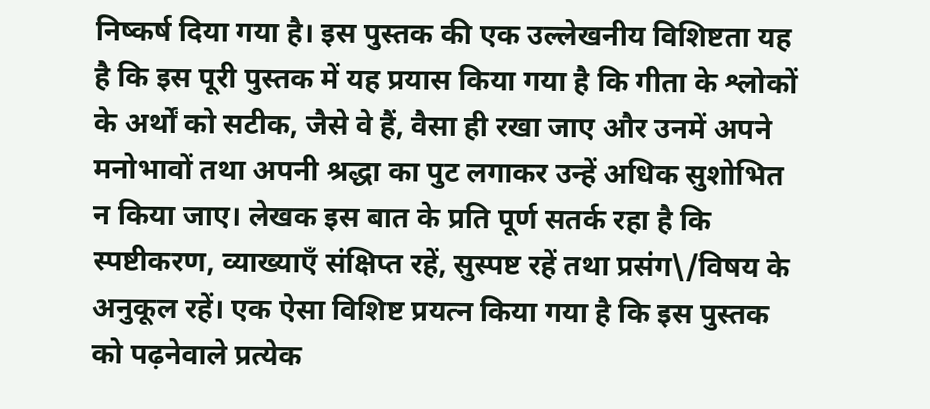निष्कर्ष दिया गया है। इस पुस्तक की एक उल्लेखनीय विशिष्टता यह है कि इस पूरी पुस्तक में यह प्रयास किया गया है कि गीता के श्लोकों के अर्थों को सटीक, जैसे वे हैं, वैसा ही रखा जाए और उनमें अपने मनोभावों तथा अपनी श्रद्धा का पुट लगाकर उन्हें अधिक सुशोभित न किया जाए। लेखक इस बात के प्रति पूर्ण सतर्क रहा है कि स्पष्टीकरण, व्याख्याएँ संक्षिप्त रहें, सुस्पष्ट रहें तथा प्रसंग\/विषय के अनुकूल रहें। एक ऐसा विशिष्ट प्रयत्न किया गया है कि इस पुस्तक को पढ़नेवाले प्रत्येक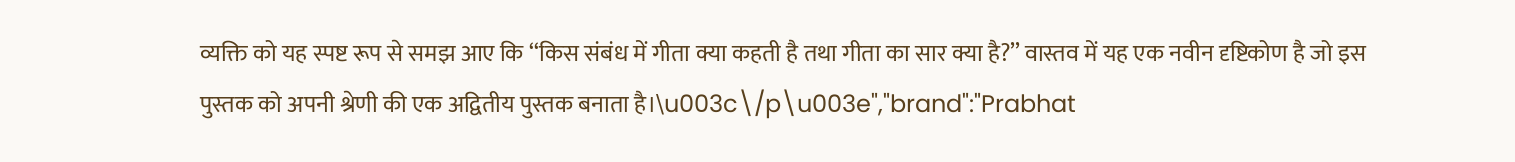व्यक्ति को यह स्पष्ट रूप से समझ आए कि ‘‘किस संबंध में गीता क्या कहती है तथा गीता का सार क्या है?’’ वास्तव में यह एक नवीन दृष्टिकोण है जो इस पुस्तक को अपनी श्रेणी की एक अद्वितीय पुस्तक बनाता है।\u003c\/p\u003e","brand":"Prabhat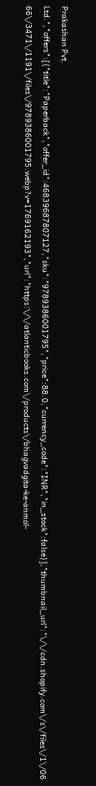Prakashan Pvt. Ltd.","offers":[{"title":"Paperback","offer_id":46839687807127,"sku":"9789386001795","price":88.0,"currency_code":"INR","in_stock":false}],"thumbnail_url":"\/\/cdn.shopify.com\/s\/files\/1\/0666\/3471\/1191\/files\/9789386001795.webp?v=1769162193","url":"https:\/\/atlanticbooks.com\/products\/bhagvadgita-ke-anmol-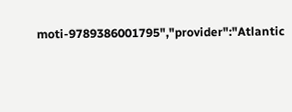moti-9789386001795","provider":"Atlantic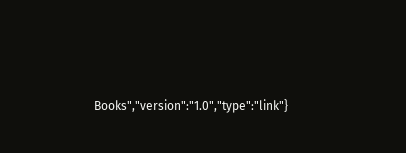Books","version":"1.0","type":"link"}